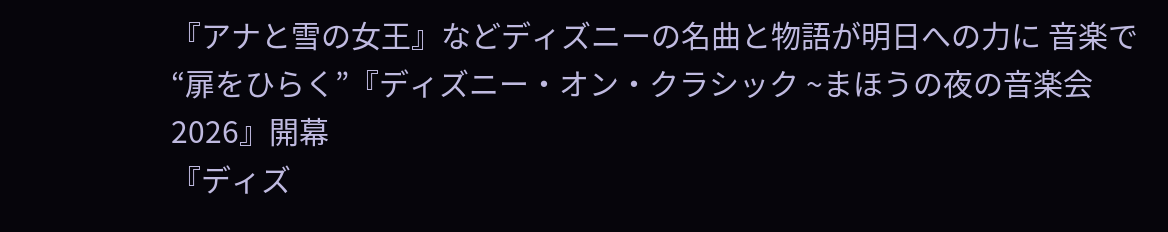『アナと雪の女王』などディズニーの名曲と物語が明日への力に 音楽で“扉をひらく”『ディズニー・オン・クラシック ~まほうの夜の音楽会 2026』開幕
『ディズ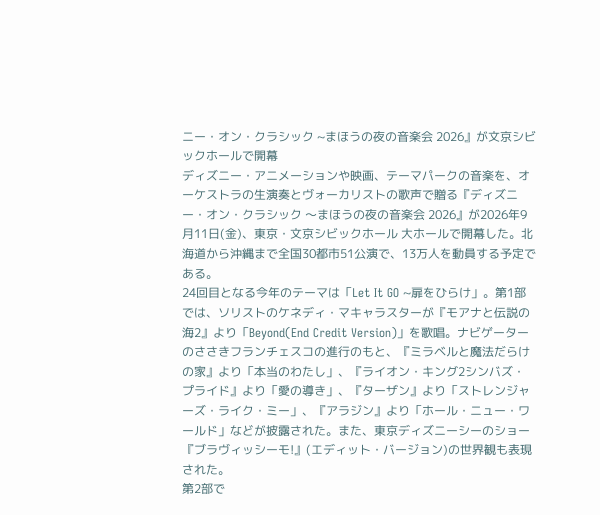ニー・オン・クラシック ~まほうの夜の音楽会 2026』が文京シビックホールで開幕
ディズニー・アニメーションや映画、テーマパークの音楽を、オーケストラの生演奏とヴォーカリストの歌声で贈る『ディズニー・オン・クラシック 〜まほうの夜の音楽会 2026』が2026年9月11日(金)、東京・文京シビックホール 大ホールで開幕した。北海道から沖縄まで全国30都市51公演で、13万人を動員する予定である。
24回目となる今年のテーマは「Let It GO ~扉をひらけ」。第1部では、ソリストのケネディ・マキャラスターが『モアナと伝説の海2』より「Beyond(End Credit Version)」を歌唱。ナビゲーターのささきフランチェスコの進行のもと、『ミラベルと魔法だらけの家』より「本当のわたし」、『ライオン・キング2シンバズ・プライド』より「愛の導き」、『ターザン』より「ストレンジャーズ・ライク・ミー」、『アラジン』より「ホール・ニュー・ワールド」などが披露された。また、東京ディズニーシーのショー『ブラヴィッシーモ!』(エディット・バージョン)の世界観も表現された。
第2部で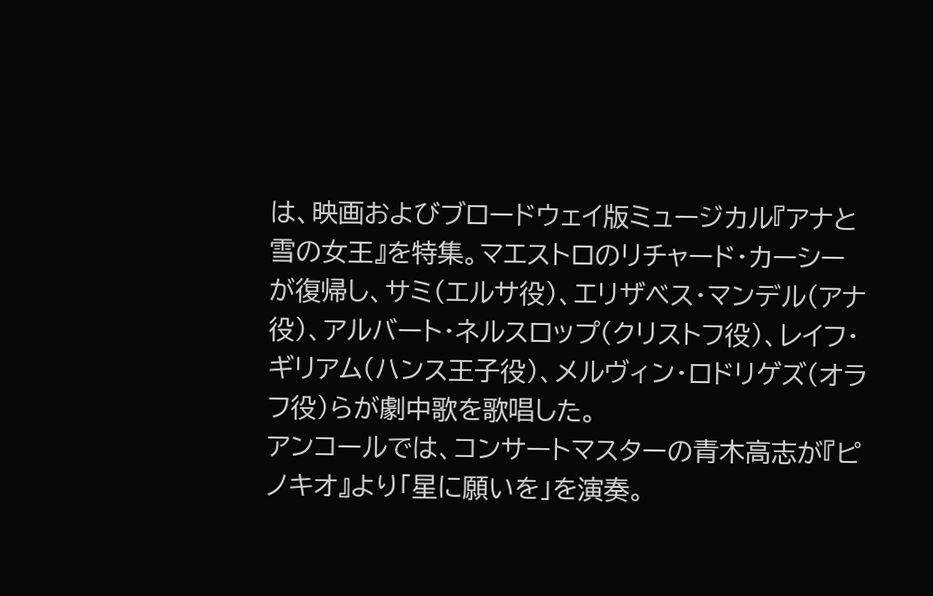は、映画およびブロードウェイ版ミュージカル『アナと雪の女王』を特集。マエストロのリチャード・カーシーが復帰し、サミ(エルサ役)、エリザベス・マンデル(アナ役)、アルバート・ネルスロップ(クリストフ役)、レイフ・ギリアム(ハンス王子役)、メルヴィン・ロドリゲズ(オラフ役)らが劇中歌を歌唱した。
アンコールでは、コンサートマスターの青木高志が『ピノキオ』より「星に願いを」を演奏。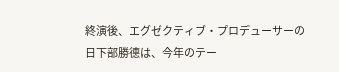終演後、エグゼクティブ・プロデューサーの日下部勝德は、今年のテー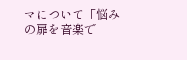マについて「悩みの扉を音楽で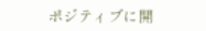ポジティブに開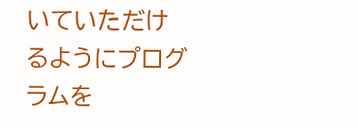いていただけるようにプログラムを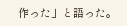作った」と語った。